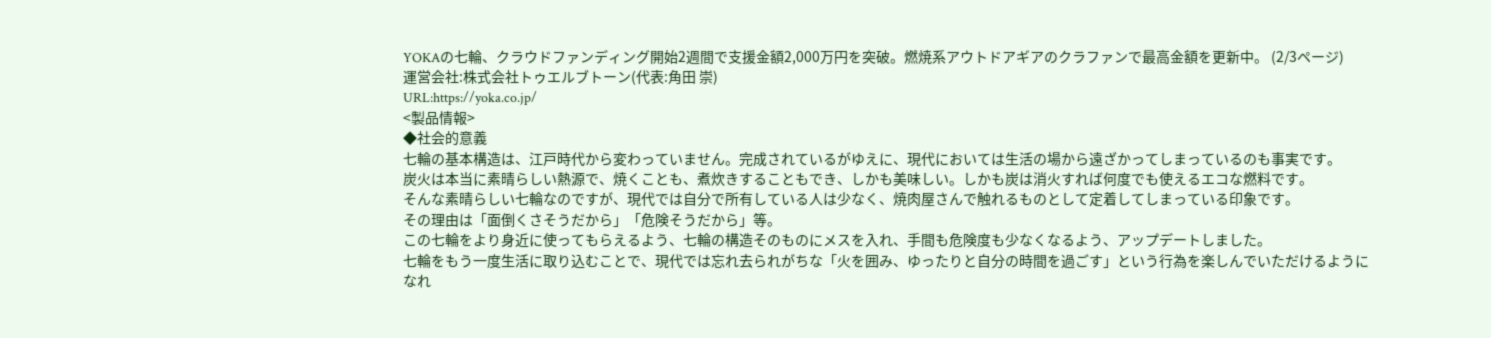YOKAの七輪、クラウドファンディング開始2週間で支援金額2,000万円を突破。燃焼系アウトドアギアのクラファンで最高金額を更新中。 (2/3ページ)
運営会社:株式会社トゥエルブトーン(代表:角田 崇)
URL:https://yoka.co.jp/
<製品情報>
◆社会的意義
七輪の基本構造は、江戸時代から変わっていません。完成されているがゆえに、現代においては生活の場から遠ざかってしまっているのも事実です。
炭火は本当に素晴らしい熱源で、焼くことも、煮炊きすることもでき、しかも美味しい。しかも炭は消火すれば何度でも使えるエコな燃料です。
そんな素晴らしい七輪なのですが、現代では自分で所有している人は少なく、焼肉屋さんで触れるものとして定着してしまっている印象です。
その理由は「面倒くさそうだから」「危険そうだから」等。
この七輪をより身近に使ってもらえるよう、七輪の構造そのものにメスを入れ、手間も危険度も少なくなるよう、アップデートしました。
七輪をもう一度生活に取り込むことで、現代では忘れ去られがちな「火を囲み、ゆったりと自分の時間を過ごす」という行為を楽しんでいただけるようになれ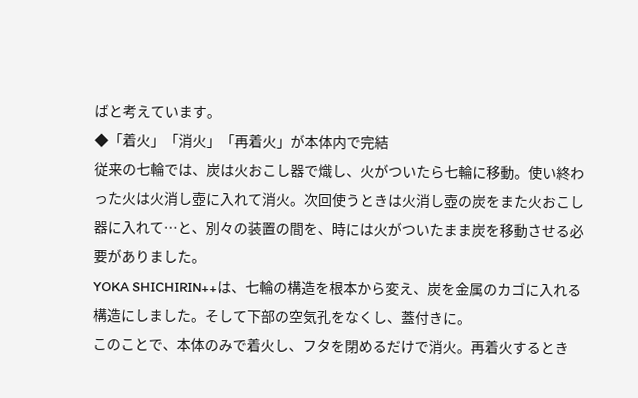ばと考えています。
◆「着火」「消火」「再着火」が本体内で完結
従来の七輪では、炭は火おこし器で熾し、火がついたら七輪に移動。使い終わった火は火消し壺に入れて消火。次回使うときは火消し壺の炭をまた火おこし器に入れて…と、別々の装置の間を、時には火がついたまま炭を移動させる必要がありました。
YOKA SHICHIRIN++は、七輪の構造を根本から変え、炭を金属のカゴに入れる構造にしました。そして下部の空気孔をなくし、蓋付きに。
このことで、本体のみで着火し、フタを閉めるだけで消火。再着火するとき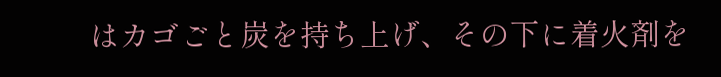はカゴごと炭を持ち上げ、その下に着火剤を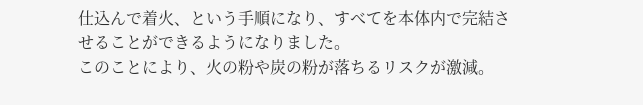仕込んで着火、という手順になり、すべてを本体内で完結させることができるようになりました。
このことにより、火の粉や炭の粉が落ちるリスクが激減。